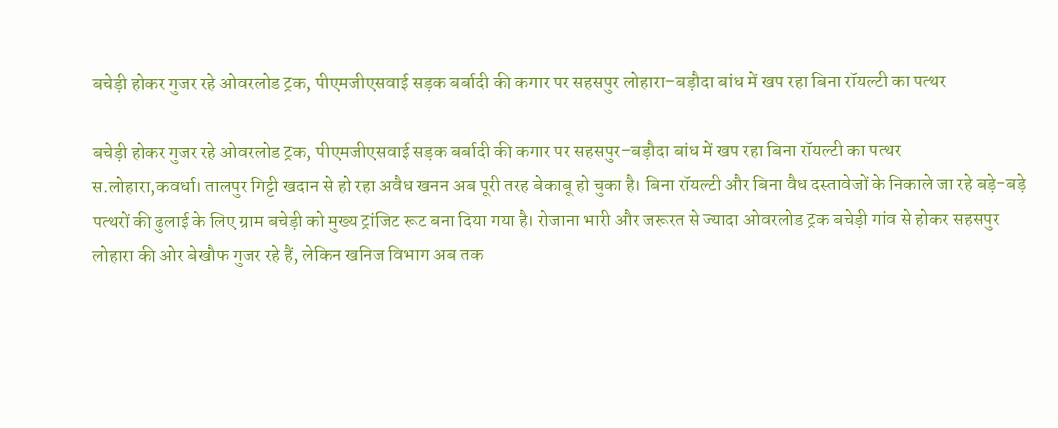बचेड़ी होकर गुजर रहे ओवरलोड ट्रक, पीएमजीएसवाई सड़क बर्बादी की कगार पर सहसपुर लोहारा–बड़ौदा बांध में खप रहा बिना रॉयल्टी का पत्थर

बचेड़ी होकर गुजर रहे ओवरलोड ट्रक, पीएमजीएसवाई सड़क बर्बादी की कगार पर सहसपुर–बड़ौदा बांध में खप रहा बिना रॉयल्टी का पत्थर
स.लोहारा,कवर्धा। तालपुर गिट्टी खदान से हो रहा अवैध खनन अब पूरी तरह बेकाबू हो चुका है। बिना रॉयल्टी और बिना वैध दस्तावेजों के निकाले जा रहे बड़े-बड़े पत्थरों की ढुलाई के लिए ग्राम बचेड़ी को मुख्य ट्रांजिट रूट बना दिया गया है। रोजाना भारी और जरूरत से ज्यादा ओवरलोड ट्रक बचेड़ी गांव से होकर सहसपुर लोहारा की ओर बेखौफ गुजर रहे हैं, लेकिन खनिज विभाग अब तक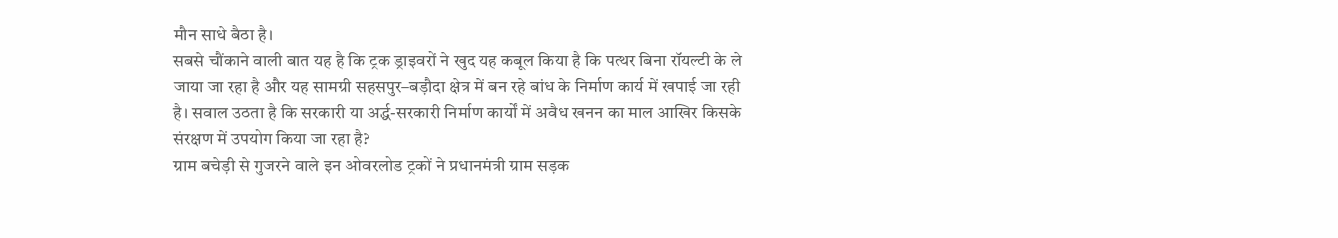मौन साधे बैठा है।
सबसे चौंकाने वाली बात यह है कि ट्रक ड्राइवरों ने खुद यह कबूल किया है कि पत्थर बिना रॉयल्टी के ले जाया जा रहा है और यह सामग्री सहसपुर–बड़ौदा क्षेत्र में बन रहे बांध के निर्माण कार्य में खपाई जा रही है। सवाल उठता है कि सरकारी या अर्द्ध-सरकारी निर्माण कार्यों में अवैध खनन का माल आखिर किसके संरक्षण में उपयोग किया जा रहा है?
ग्राम बचेड़ी से गुजरने वाले इन ओवरलोड ट्रकों ने प्रधानमंत्री ग्राम सड़क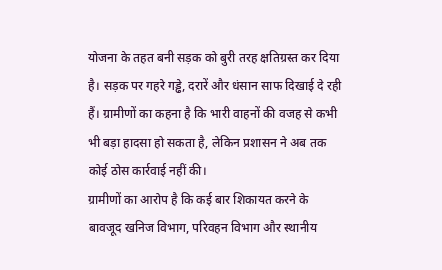योजना के तहत बनी सड़क को बुरी तरह क्षतिग्रस्त कर दिया है। सड़क पर गहरे गड्ढे, दरारें और धंसान साफ दिखाई दे रही हैं। ग्रामीणों का कहना है कि भारी वाहनों की वजह से कभी भी बड़ा हादसा हो सकता है, लेकिन प्रशासन ने अब तक कोई ठोस कार्रवाई नहीं की।
ग्रामीणों का आरोप है कि कई बार शिकायत करने के बावजूद खनिज विभाग, परिवहन विभाग और स्थानीय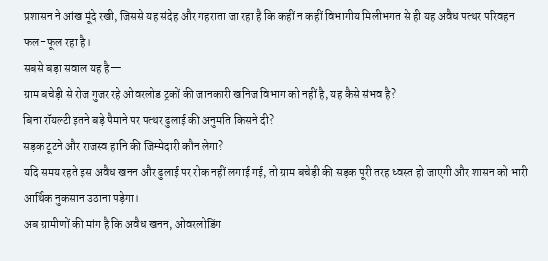प्रशासन ने आंख मूंदे रखी, जिससे यह संदेह और गहराता जा रहा है कि कहीं न कहीं विभागीय मिलीभगत से ही यह अवैध पत्थर परिवहन फल-फूल रहा है।
सबसे बड़ा सवाल यह है—
ग्राम बचेड़ी से रोज गुजर रहे ओवरलोड ट्रकों की जानकारी खनिज विभाग को नहीं है, यह कैसे संभव है?
बिना रॉयल्टी इतने बड़े पैमाने पर पत्थर ढुलाई की अनुमति किसने दी?
सड़क टूटने और राजस्व हानि की जिम्मेदारी कौन लेगा?
यदि समय रहते इस अवैध खनन और ढुलाई पर रोक नहीं लगाई गई, तो ग्राम बचेड़ी की सड़क पूरी तरह ध्वस्त हो जाएगी और शासन को भारी आर्थिक नुकसान उठाना पड़ेगा।
अब ग्रामीणों की मांग है कि अवैध खनन, ओवरलोडिंग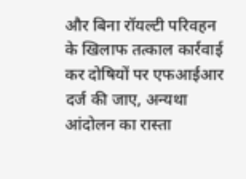और बिना रॉयल्टी परिवहन के खिलाफ तत्काल कार्रवाई कर दोषियों पर एफआईआर दर्ज की जाए, अन्यथा आंदोलन का रास्ता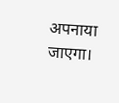अपनाया जाएगा।